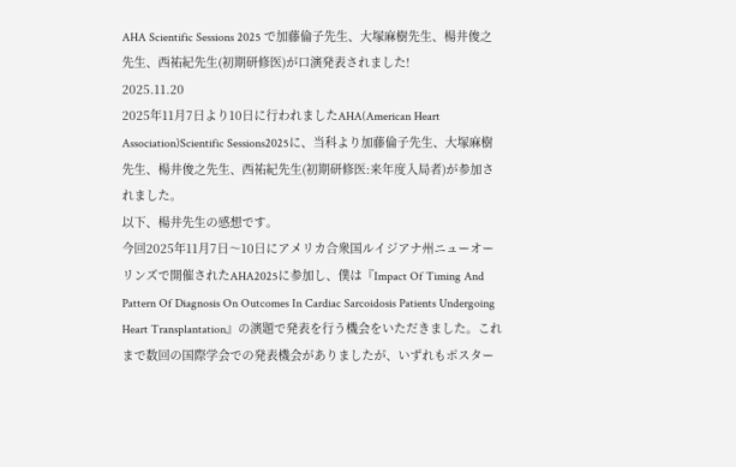AHA Scientific Sessions 2025 で加藤倫子先生、大塚麻樹先生、楊井俊之先生、西祐紀先生(初期研修医)が口演発表されました!
2025.11.20
2025年11月7日より10日に行われましたAHA(American Heart Association)Scientific Sessions2025に、当科より加藤倫子先生、大塚麻樹先生、楊井俊之先生、西祐紀先生(初期研修医:来年度入局者)が参加されました。
以下、楊井先生の感想です。
今回2025年11月7日〜10日にアメリカ合衆国ルイジアナ州ニューオーリンズで開催されたAHA2025に参加し、僕は『Impact Of Timing And Pattern Of Diagnosis On Outcomes In Cardiac Sarcoidosis Patients Undergoing Heart Transplantation』の演題で発表を行う機会をいただきました。これまで数回の国際学会での発表機会がありましたが、いずれもポスター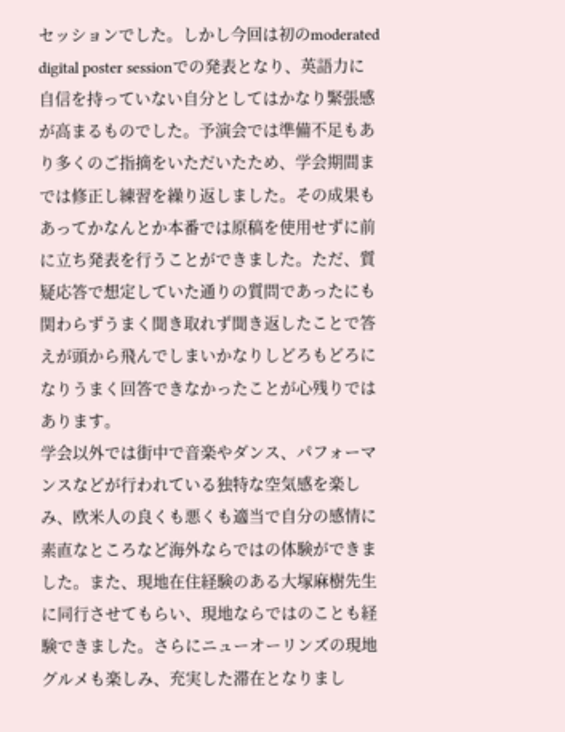セッションでした。しかし今回は初のmoderated digital poster sessionでの発表となり、英語力に自信を持っていない自分としてはかなり緊張感が高まるものでした。予演会では準備不足もあり多くのご指摘をいただいたため、学会期間までは修正し練習を繰り返しました。その成果もあってかなんとか本番では原稿を使用せずに前に立ち発表を行うことができました。ただ、質疑応答で想定していた通りの質問であったにも関わらずうまく聞き取れず聞き返したことで答えが頭から飛んでしまいかなりしどろもどろになりうまく回答できなかったことが心残りではあります。
学会以外では街中で音楽やダンス、パフォーマンスなどが行われている独特な空気感を楽しみ、欧米人の良くも悪くも適当で自分の感情に素直なところなど海外ならではの体験ができました。また、現地在住経験のある大塚麻樹先生に同行させてもらい、現地ならではのことも経験できました。さらにニューオーリンズの現地グルメも楽しみ、充実した滞在となりまし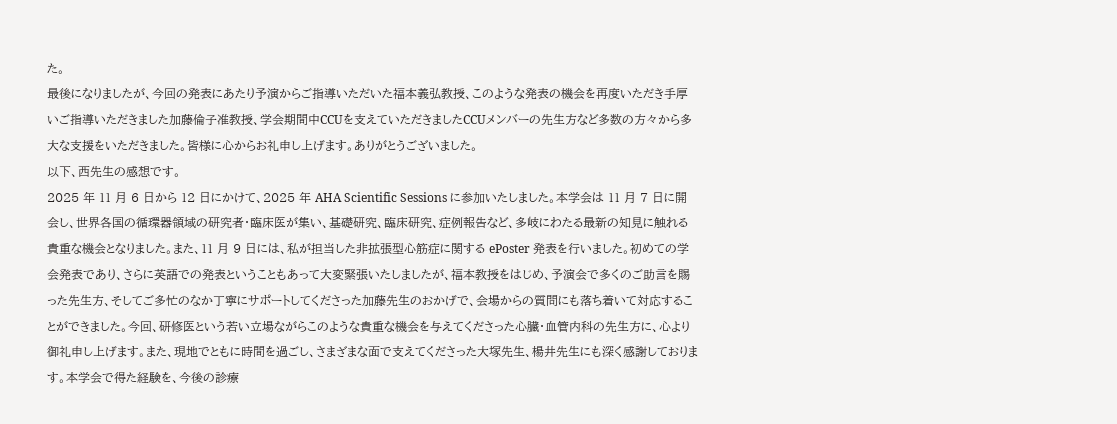た。
最後になりましたが、今回の発表にあたり予演からご指導いただいた福本義弘教授、このような発表の機会を再度いただき手厚いご指導いただきました加藤倫子准教授、学会期間中CCUを支えていただきましたCCUメンバーの先生方など多数の方々から多大な支援をいただきました。皆様に心からお礼申し上げます。ありがとうございました。
以下、西先生の感想です。
2025 年 11 月 6 日から 12 日にかけて、2025 年 AHA Scientific Sessions に参加いたしました。本学会は 11 月 7 日に開会し、世界各国の循環器領域の研究者・臨床医が集い、基礎研究、臨床研究、症例報告など、多岐にわたる最新の知見に触れる貴重な機会となりました。また、11 月 9 日には、私が担当した非拡張型心筋症に関する ePoster 発表を行いました。初めての学会発表であり、さらに英語での発表ということもあって大変緊張いたしましたが、福本教授をはじめ、予演会で多くのご助言を賜った先生方、そしてご多忙のなか丁寧にサポートしてくださった加藤先生のおかげで、会場からの質問にも落ち着いて対応することができました。今回、研修医という若い立場ながらこのような貴重な機会を与えてくださった心臓・血管内科の先生方に、心より御礼申し上げます。また、現地でともに時間を過ごし、さまざまな面で支えてくださった大塚先生、楊井先生にも深く感謝しております。本学会で得た経験を、今後の診療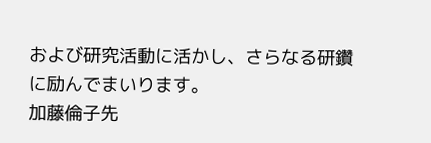および研究活動に活かし、さらなる研鑽に励んでまいります。
加藤倫子先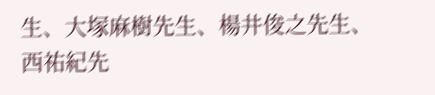生、大塚麻樹先生、楊井俊之先生、西祐紀先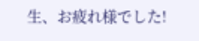生、お疲れ様でした!